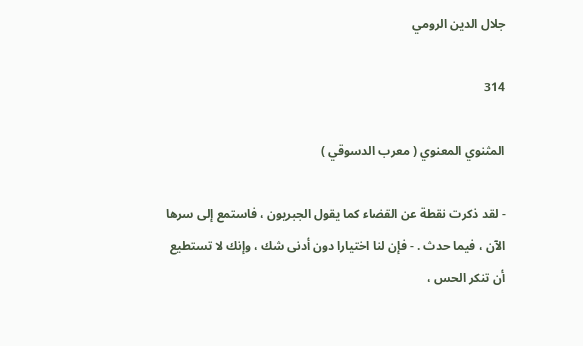جلال الدين الرومي

314

المثنوي المعنوي ( معرب الدسوقي )

- لقد ذكرت نقطة عن القضاء كما يقول الجبريون ، فاستمع إلى سرها الآن ، فيما حدث . - فإن لنا اختيارا دون أدنى شك ، وإنك لا تستطيع أن تنكر الحس ،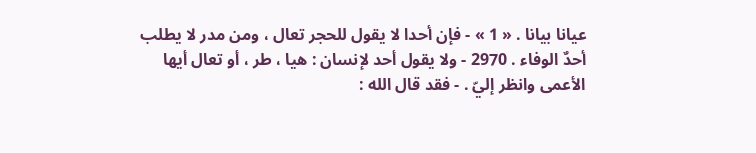عيانا بيانا . « 1 » - فإن أحدا لا يقول للحجر تعال ، ومن مدر لا يطلب أحدٌ الوفاء . 2970 - ولا يقول أحد لإنسان : هيا ، طر ، أو تعال أيها الأعمى وانظر إليّ . - فقد قال الله :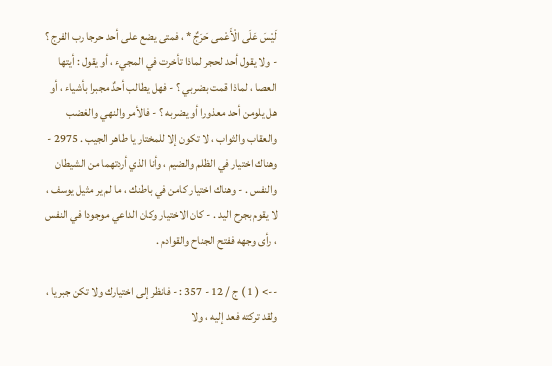لَيْسَ عَلَى الْأَعْمى حَرَجٌ * ، فمتى يضع على أحد حرجا رب الفرج ؟ - ولا يقول أحد لحجر لماذا تأخرت في المجيء ، أو يقول : أيتها العصا ، لماذا قمت بضربي ؟ - فهل يطالب أحدٌ مجبرا بأشياء ، أو هل يلومن أحد معذورا أو يضربه ؟ - فالأمر والنهي والغضب والعقاب والثواب ، لا تكون إلا للمختار يا طاهر الجيب . 2975 - وهناك اختيار في الظلم والضيم ، وأنا الذي أردتهما من الشيطان والنفس . - وهناك اختيار كامن في باطنك ، ما لم ير مثيل يوسف ، لا يقوم بجرح اليد . - كان الاختيار وكان الداعي موجودا في النفس ، رأى وجهه ففتح الجناح والقوادم .

--> ( 1 ) ج / 12 - 357 : - فانظر إلى اختيارك ولا تكن جبريا ، ولقد تركته فعد إليه ، ولا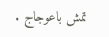تمش باعوجاج .